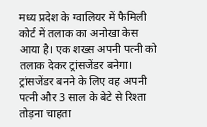मध्य प्रदेश के ग्वालियर में फैमिली कोर्ट में तलाक का अनोखा केस आया है। एक शख्स अपनी पत्नी को तलाक देकर ट्रांसजेंडर बनेगा। ट्रांसजेंडर बनने के लिए वह अपनी पत्नी और 3 साल के बेटे से रिश्ता तोड़ना चाहता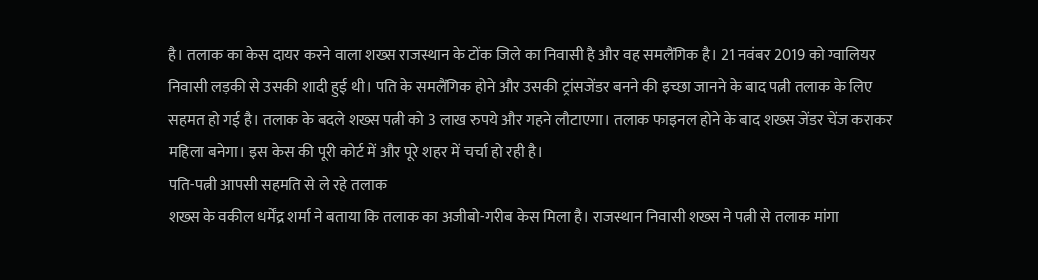है। तलाक का केस दायर करने वाला शख्स राजस्थान के टोंक जिले का निवासी है और वह समलैंगिक है। 21 नवंबर 2019 को ग्वालियर निवासी लड़की से उसकी शादी हुई थी। पति के समलैंगिक होने और उसकी ट्रांसजेंडर बनने की इच्छा जानने के बाद पत्नी तलाक के लिए सहमत हो गई है। तलाक के बदले शख्स पत्नी को 3 लाख रुपये और गहने लौटाएगा। तलाक फाइनल होने के बाद शख्स जेंडर चेंज कराकर महिला बनेगा। इस केस की पूरी कोर्ट में और पूरे शहर में चर्चा हो रही है।
पति-पत्नी आपसी सहमति से ले रहे तलाक
शख्स के वकील धर्मेंद्र शर्मा ने बताया कि तलाक का अजीबो-गरीब केस मिला है। राजस्थान निवासी शख्स ने पत्नी से तलाक मांगा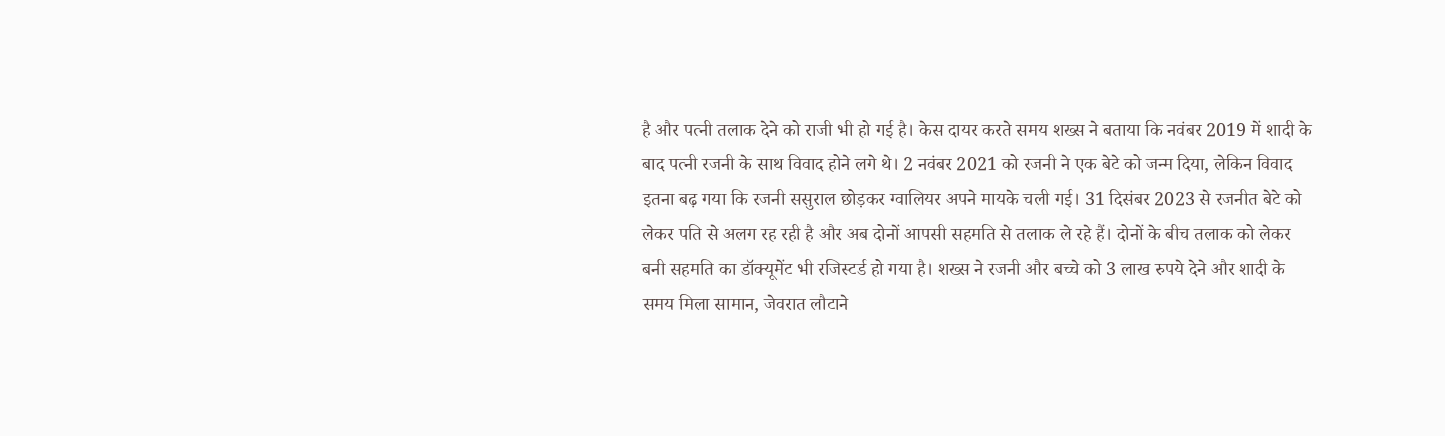है और पत्नी तलाक देने को राजी भी हो गई है। केस दायर करते समय शख्स ने बताया कि नवंबर 2019 में शादी के बाद पत्नी रजनी के साथ विवाद होने लगे थे। 2 नवंबर 2021 को रजनी ने एक बेटे को जन्म दिया, लेकिन विवाद इतना बढ़ गया कि रजनी ससुराल छोड़कर ग्वालियर अपने मायके चली गई। 31 दिसंबर 2023 से रजनीत बेटे को लेकर पति से अलग रह रही है और अब दोनों आपसी सहमति से तलाक ले रहे हैं। दोनों के बीच तलाक को लेकर बनी सहमति का डॉक्यूमेंट भी रजिस्टर्ड हो गया है। शख्स ने रजनी और बच्चे को 3 लाख रुपये देने और शादी के समय मिला सामान, जेवरात लौटाने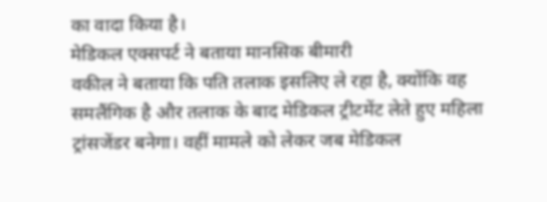का वादा किया है।
मेडिकल एक्सपर्ट ने बताया मानसिक बीमारी
वकील ने बताया कि पति तलाक इसलिए ले रहा है, क्योंकि वह समलैंगिक है और तलाक के बाद मेडिकल ट्रीटमेंट लेते हुए महिला ट्रांसजेंडर बनेगा। वहीं मामले को लेकर जब मेडिकल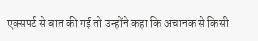एक्सपर्ट से बात की गई तो उन्होंने कहा कि अचानक से किसी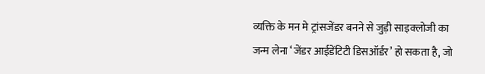व्यक्ति के मन मे ट्रांसजेंडर बनने से जुड़ी साइक्लोजी का जन्म लेना ‘जेंडर आईडेंटिटी डिसऑर्डर’ हो सकता है, जो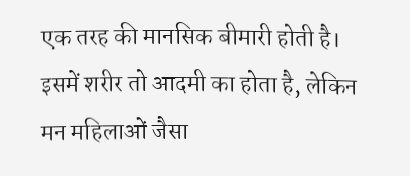एक तरह की मानसिक बीमारी होती है। इसमें शरीर तो आदमी का होता है, लेकिन मन महिलाओं जैसा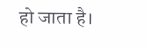हो जाता है।